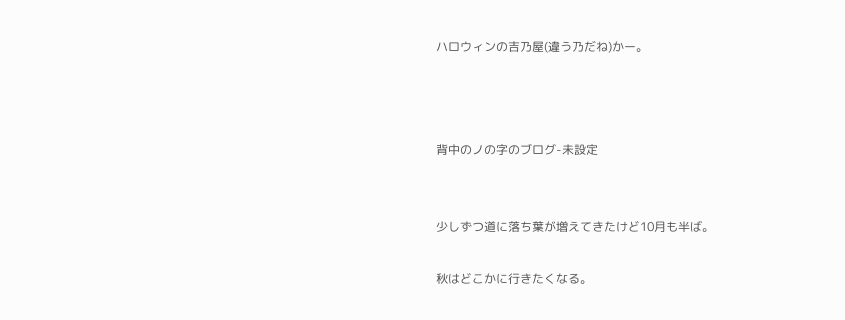ハロウィンの吉乃屋(違う乃だね)かー。



背中のノの字のブログ-未設定


少しずつ道に落ち葉が増えてきたけど10月も半ば。

秋はどこかに行きたくなる。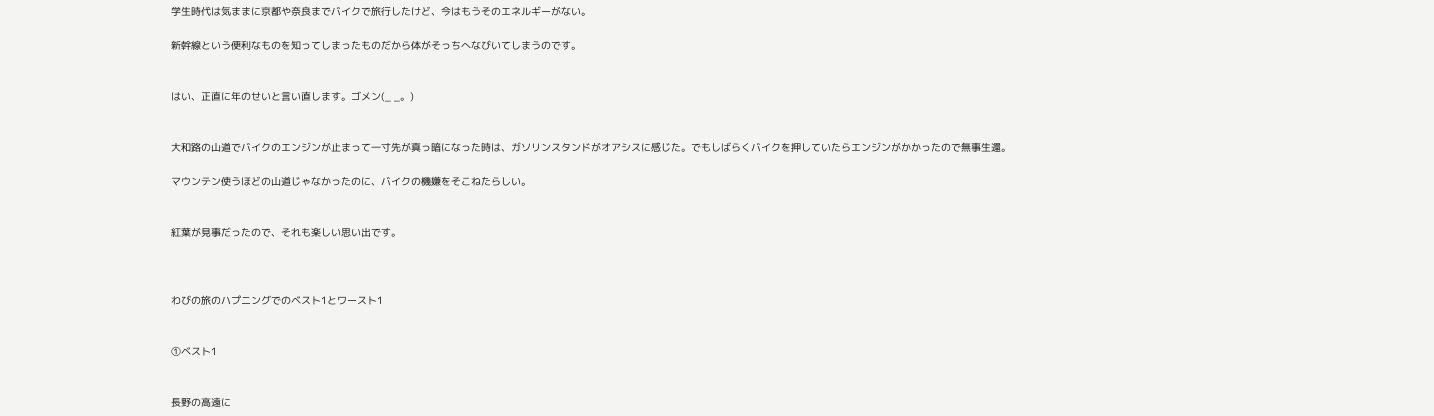学生時代は気ままに京都や奈良までバイクで旅行したけど、今はもうそのエネルギーがない。

新幹線という便利なものを知ってしまったものだから体がそっちへなびいてしまうのです。


はい、正直に年のせいと言い直します。ゴメン(_ _。)


大和路の山道でバイクのエンジンが止まって一寸先が真っ暗になった時は、ガソリンスタンドがオアシスに感じた。でもしばらくバイクを押していたらエンジンがかかったので無事生還。

マウンテン使うほどの山道じゃなかったのに、バイクの機嫌をそこねたらしい。


紅葉が見事だったので、それも楽しい思い出です。



わびの旅のハプニングでのベスト1とワースト1


①ベスト1


長野の高遠に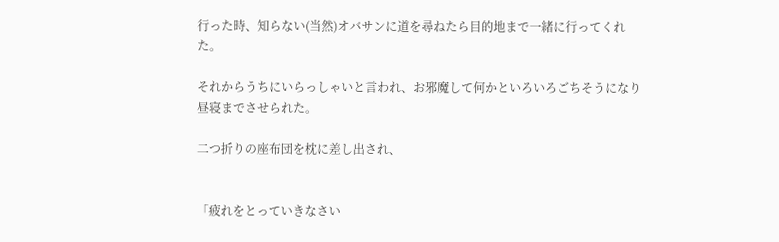行った時、知らない(当然)オバサンに道を尋ねたら目的地まで一緒に行ってくれた。

それからうちにいらっしゃいと言われ、お邪魔して何かといろいろごちそうになり昼寝までさせられた。

二つ折りの座布団を枕に差し出され、


「疲れをとっていきなさい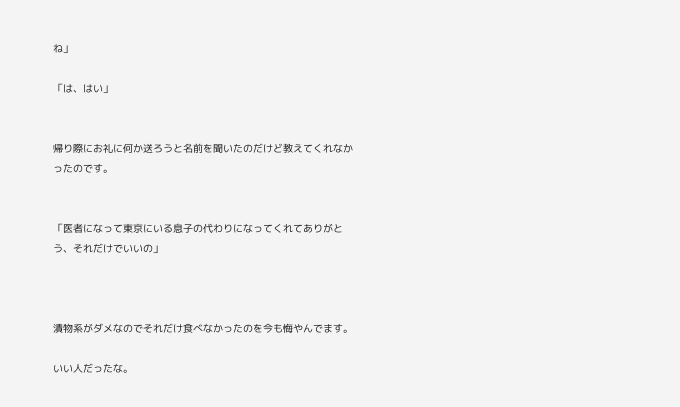ね」

「は、はい」


帰り際にお礼に何か送ろうと名前を聞いたのだけど教えてくれなかったのです。


「医者になって東京にいる息子の代わりになってくれてありがとう、それだけでいいの」



漬物系がダメなのでそれだけ食べなかったのを今も悔やんでます。

いい人だったな。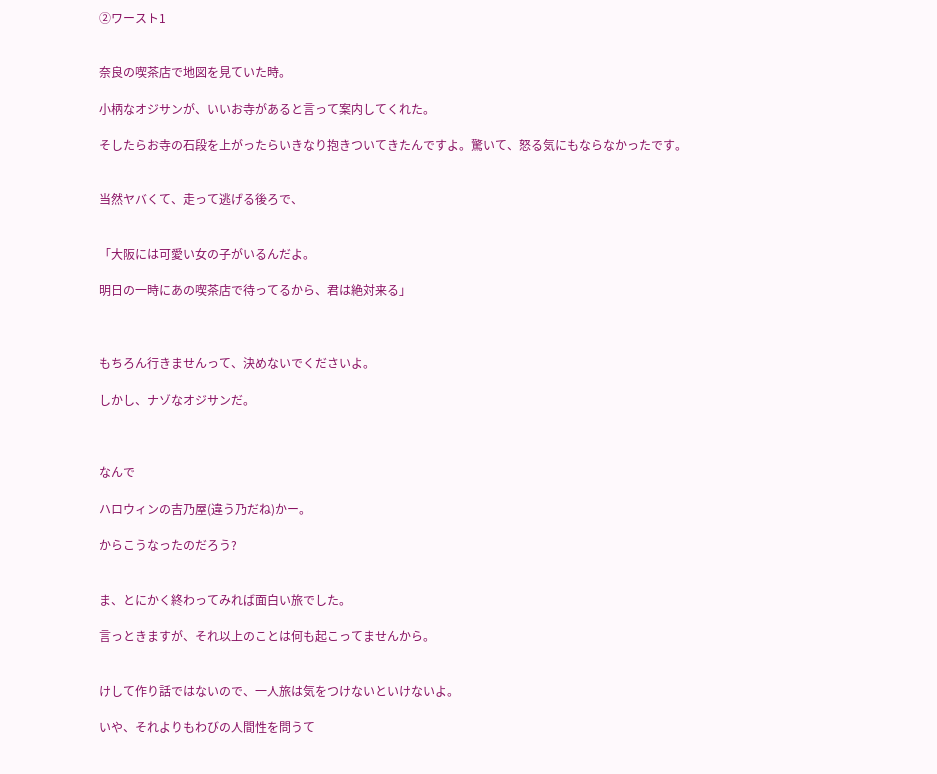②ワースト1


奈良の喫茶店で地図を見ていた時。

小柄なオジサンが、いいお寺があると言って案内してくれた。

そしたらお寺の石段を上がったらいきなり抱きついてきたんですよ。驚いて、怒る気にもならなかったです。


当然ヤバくて、走って逃げる後ろで、


「大阪には可愛い女の子がいるんだよ。

明日の一時にあの喫茶店で待ってるから、君は絶対来る」



もちろん行きませんって、決めないでくださいよ。

しかし、ナゾなオジサンだ。



なんで

ハロウィンの吉乃屋(違う乃だね)かー。

からこうなったのだろう?


ま、とにかく終わってみれば面白い旅でした。

言っときますが、それ以上のことは何も起こってませんから。


けして作り話ではないので、一人旅は気をつけないといけないよ。

いや、それよりもわびの人間性を問うて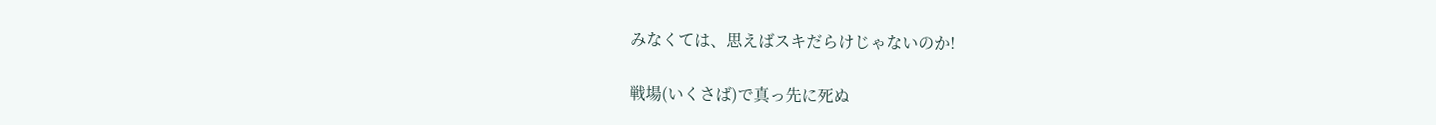みなくては、思えばスキだらけじゃないのか!

戦場(いくさば)で真っ先に死ぬ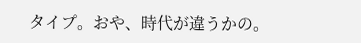タイプ。おや、時代が違うかの。